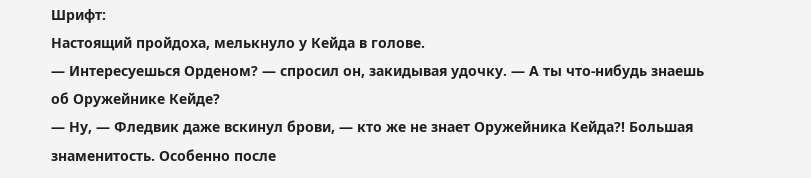Шрифт:
Настоящий пройдоха, мелькнуло у Кейда в голове.
— Интересуешься Орденом? — спросил он, закидывая удочку. — А ты что-нибудь знаешь об Оружейнике Кейде?
— Ну, — Фледвик даже вскинул брови, — кто же не знает Оружейника Кейда?! Большая знаменитость. Особенно после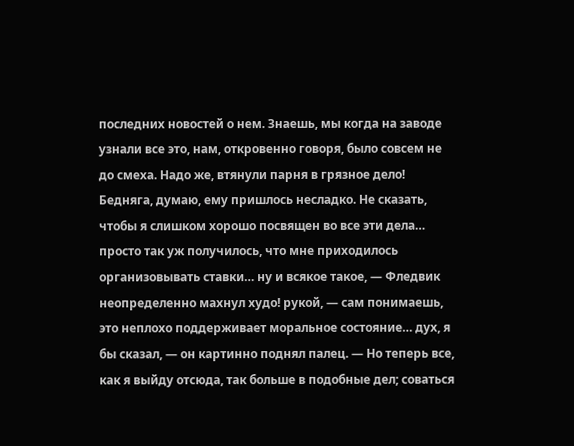последних новостей о нем. Знаешь, мы когда на заводе узнали все это, нам, откровенно говоря, было совсем не до смеха. Надо же, втянули парня в грязное дело! Бедняга, думаю, ему пришлось несладко. Не сказать, чтобы я слишком хорошо посвящен во все эти дела… просто так уж получилось, что мне приходилось организовывать ставки… ну и всякое такое, — Фледвик неопределенно махнул худо! рукой, — сам понимаешь, это неплохо поддерживает моральное состояние… дух, я бы сказал, — он картинно поднял палец. — Но теперь все, как я выйду отсюда, так больше в подобные дел; соваться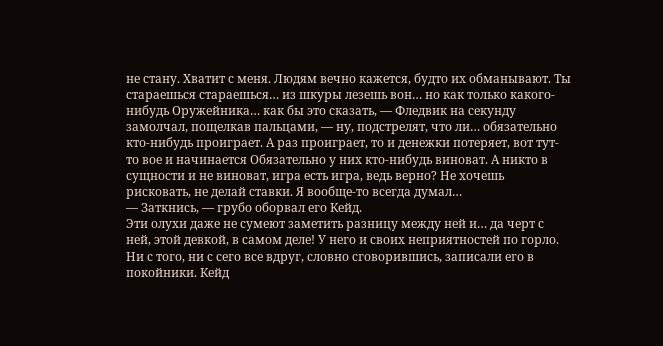не стану. Хватит с меня. Людям вечно кажется, будто их обманывают. Ты стараешься стараешься… из шкуры лезешь вон… но как только какого-нибудь Оружейника… как бы это сказать, — Фледвик на секунду замолчал, пощелкав пальцами, — ну, подстрелят, что ли… обязательно кто-нибудь проиграет. А раз проиграет, то и денежки потеряет, вот тут-то вое и начинается Обязательно у них кто-нибудь виноват. А никто в сущности и не виноват, игра есть игра, ведь верно? Не хочешь рисковать, не делай ставки. Я вообще-то всегда думал…
— Заткнись, — грубо оборвал его Кейд.
Эти олухи даже не сумеют заметить разницу между ней и… да черт с ней, этой девкой, в самом деле! У него и своих неприятностей по горло. Ни с того, ни с сего все вдруг, словно сговорившись, записали его в покойники. Кейд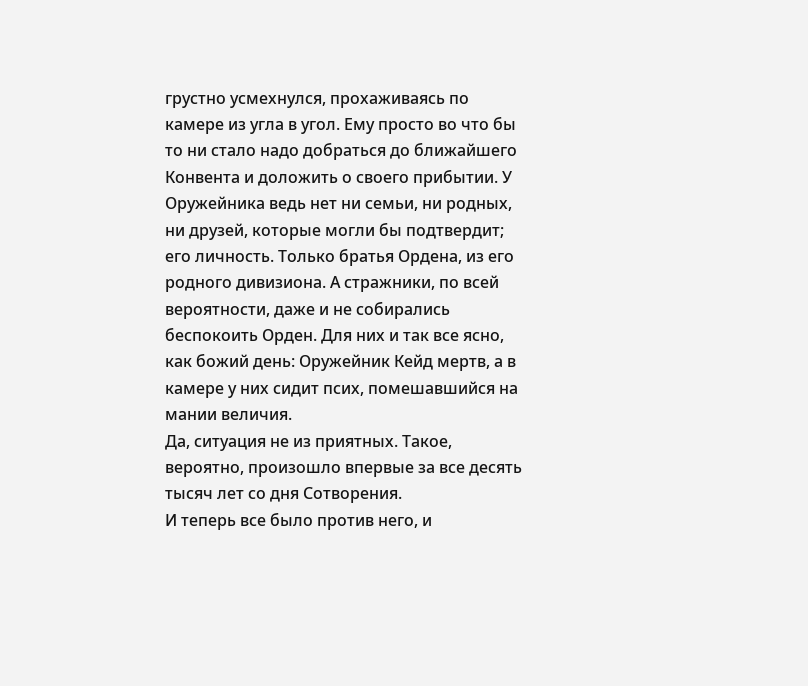грустно усмехнулся, прохаживаясь по камере из угла в угол. Ему просто во что бы то ни стало надо добраться до ближайшего Конвента и доложить о своего прибытии. У Оружейника ведь нет ни семьи, ни родных, ни друзей, которые могли бы подтвердит; его личность. Только братья Ордена, из его родного дивизиона. А стражники, по всей вероятности, даже и не собирались беспокоить Орден. Для них и так все ясно, как божий день: Оружейник Кейд мертв, а в камере у них сидит псих, помешавшийся на мании величия.
Да, ситуация не из приятных. Такое, вероятно, произошло впервые за все десять тысяч лет со дня Сотворения.
И теперь все было против него, и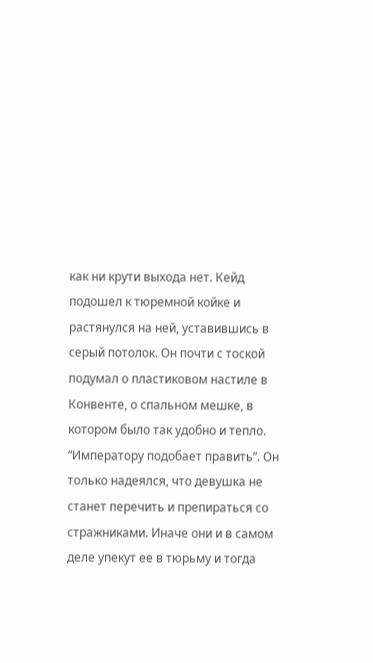как ни крути выхода нет. Кейд подошел к тюремной койке и растянулся на ней, уставившись в серый потолок. Он почти с тоской подумал о пластиковом настиле в Конвенте, о спальном мешке, в котором было так удобно и тепло. “Императору подобает править”. Он только надеялся, что девушка не станет перечить и препираться со стражниками. Иначе они и в самом деле упекут ее в тюрьму и тогда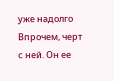уже надолго Впрочем, черт с ней. Он ее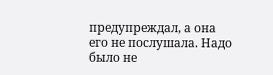предупреждал, а она его не послушала. Надо было не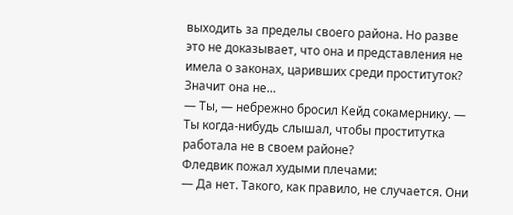выходить за пределы своего района. Но разве это не доказывает, что она и представления не имела о законах, царивших среди проституток? Значит она не…
— Ты, — небрежно бросил Кейд сокамернику. — Ты когда-нибудь слышал, чтобы проститутка работала не в своем районе?
Фледвик пожал худыми плечами:
— Да нет. Такого, как правило, не случается. Они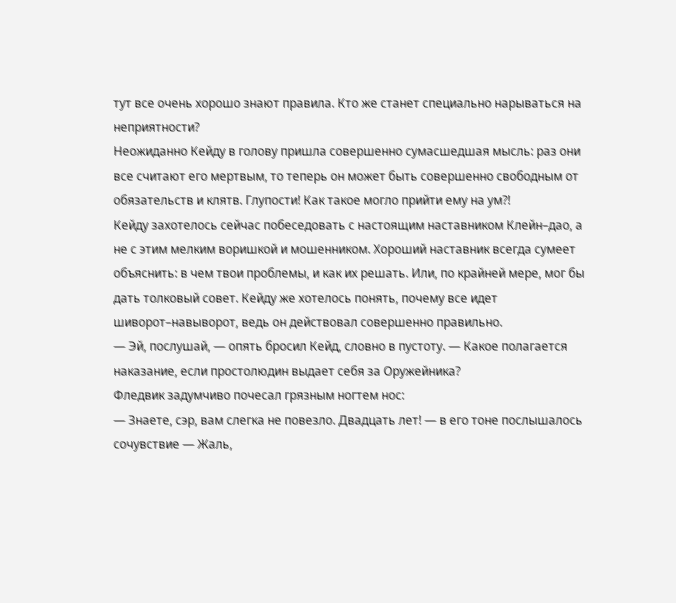тут все очень хорошо знают правила. Кто же станет специально нарываться на неприятности?
Неожиданно Кейду в голову пришла совершенно сумасшедшая мысль: раз они все считают его мертвым, то теперь он может быть совершенно свободным от обязательств и клятв. Глупости! Как такое могло прийти ему на ум?!
Кейду захотелось сейчас побеседовать с настоящим наставником Клейн–дао, а не с этим мелким воришкой и мошенником. Хороший наставник всегда сумеет объяснить: в чем твои проблемы, и как их решать. Или, по крайней мере, мог бы дать толковый совет. Кейду же хотелось понять, почему все идет шиворот–навыворот, ведь он действовал совершенно правильно.
— Эй, послушай, — опять бросил Кейд, словно в пустоту. — Какое полагается наказание, если простолюдин выдает себя за Оружейника?
Фледвик задумчиво почесал грязным ногтем нос:
— Знаете, сэр, вам слегка не повезло. Двадцать лет! — в его тоне послышалось сочувствие — Жаль,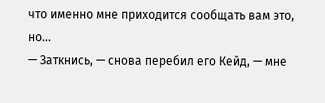что именно мне приходится сообщать вам это, но…
— Заткнись, — снова перебил его Кейд, — мне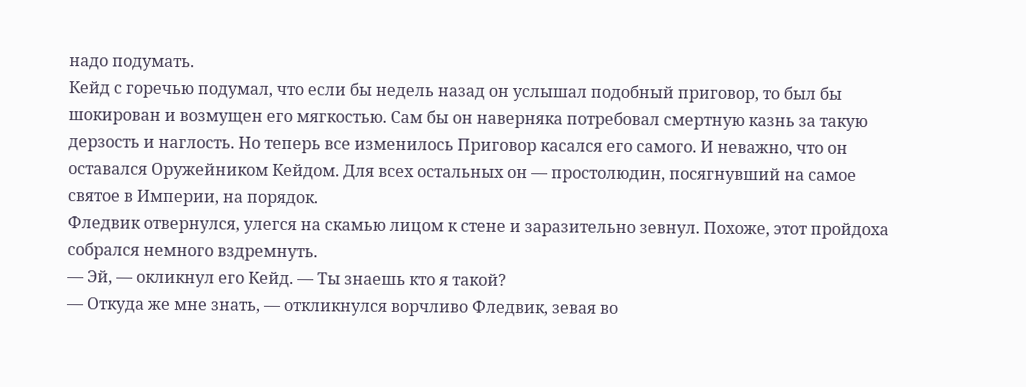надо подумать.
Кейд с горечью подумал, что если бы недель назад он услышал подобный приговор, то был бы шокирован и возмущен его мягкостью. Сам бы он наверняка потребовал смертную казнь за такую дерзость и наглость. Но теперь все изменилось Приговор касался его самого. И неважно, что он оставался Оружейником Кейдом. Для всех остальных он — простолюдин, посягнувший на самое святое в Империи, на порядок.
Фледвик отвернулся, улегся на скамью лицом к стене и заразительно зевнул. Похоже, этот пройдоха собрался немного вздремнуть.
— Эй, — окликнул его Кейд. — Ты знаешь кто я такой?
— Откуда же мне знать, — откликнулся ворчливо Фледвик, зевая во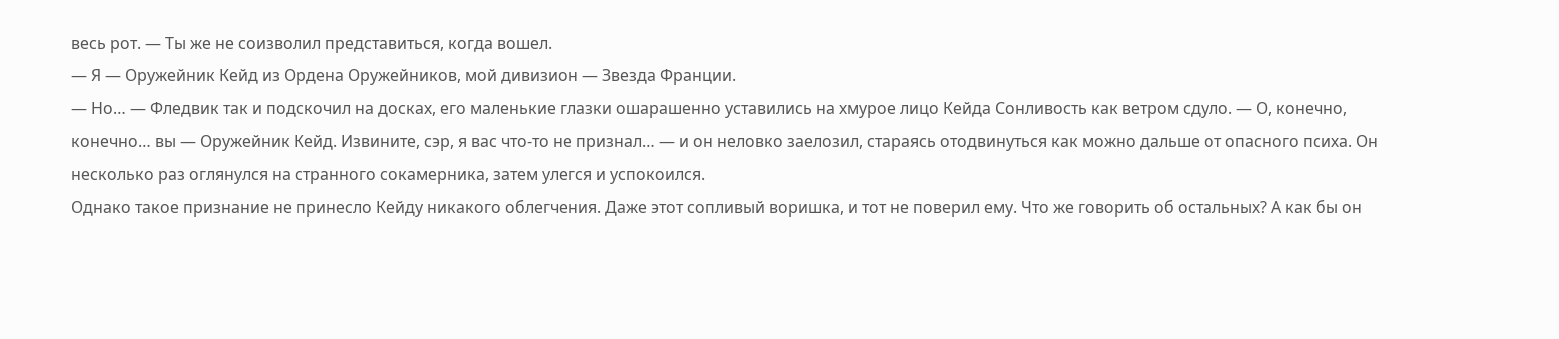весь рот. — Ты же не соизволил представиться, когда вошел.
— Я — Оружейник Кейд из Ордена Оружейников, мой дивизион — Звезда Франции.
— Но… — Фледвик так и подскочил на досках, его маленькие глазки ошарашенно уставились на хмурое лицо Кейда Сонливость как ветром сдуло. — О, конечно, конечно… вы — Оружейник Кейд. Извините, сэр, я вас что-то не признал… — и он неловко заелозил, стараясь отодвинуться как можно дальше от опасного психа. Он несколько раз оглянулся на странного сокамерника, затем улегся и успокоился.
Однако такое признание не принесло Кейду никакого облегчения. Даже этот сопливый воришка, и тот не поверил ему. Что же говорить об остальных? А как бы он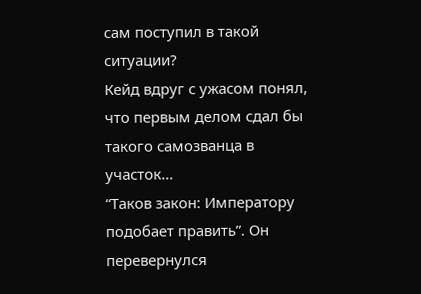сам поступил в такой ситуации?
Кейд вдруг с ужасом понял, что первым делом сдал бы такого самозванца в участок…
“Таков закон: Императору подобает править”. Он перевернулся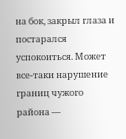на бок, закрыл глаза и постарался успокоиться. Может все-таки нарушение границ чужого района —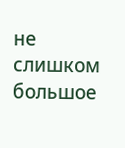не слишком большое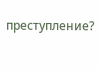преступление?